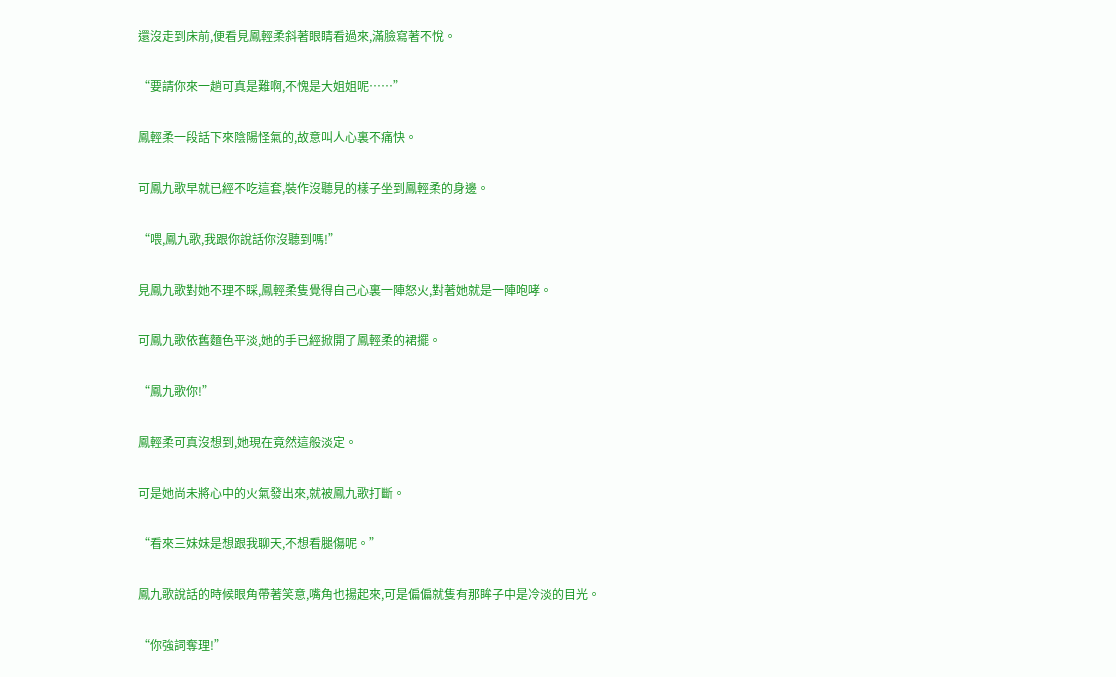還沒走到床前,便看見鳳輕柔斜著眼睛看過來,滿臉寫著不悅。

“要請你來一趟可真是難啊,不愧是大姐姐呢……”

鳳輕柔一段話下來陰陽怪氣的,故意叫人心裏不痛快。

可鳳九歌早就已經不吃這套,裝作沒聽見的樣子坐到鳳輕柔的身邊。

“喂,鳳九歌,我跟你說話你沒聽到嗎!”

見鳳九歌對她不理不睬,鳳輕柔隻覺得自己心裏一陣怒火,對著她就是一陣咆哮。

可鳳九歌依舊麵色平淡,她的手已經掀開了鳳輕柔的裙擺。

“鳳九歌你!”

鳳輕柔可真沒想到,她現在竟然這般淡定。

可是她尚未將心中的火氣發出來,就被鳳九歌打斷。

“看來三妹妹是想跟我聊天,不想看腿傷呢。”

鳳九歌說話的時候眼角帶著笑意,嘴角也揚起來,可是偏偏就隻有那眸子中是冷淡的目光。

“你強詞奪理!”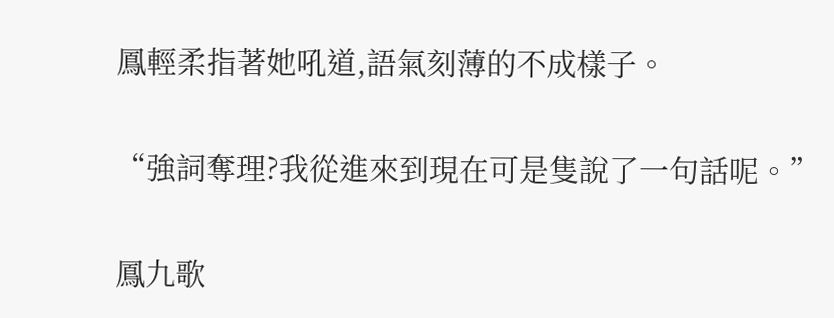鳳輕柔指著她吼道,語氣刻薄的不成樣子。

“強詞奪理?我從進來到現在可是隻說了一句話呢。”

鳳九歌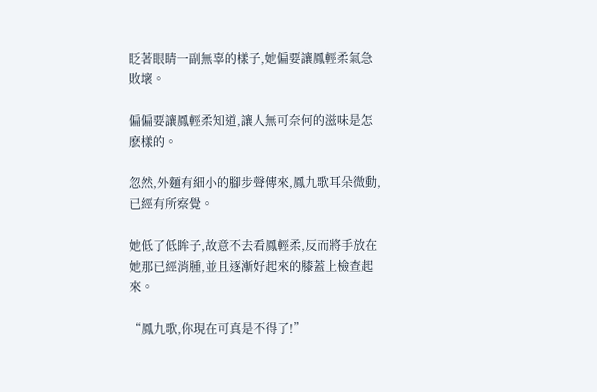眨著眼睛一副無辜的樣子,她偏要讓鳳輕柔氣急敗壞。

偏偏要讓鳳輕柔知道,讓人無可奈何的滋味是怎麽樣的。

忽然,外麵有細小的腳步聲傳來,鳳九歌耳朵微動,已經有所察覺。

她低了低眸子,故意不去看鳳輕柔,反而將手放在她那已經消腫,並且逐漸好起來的膝蓋上檢查起來。

“鳳九歌,你現在可真是不得了!”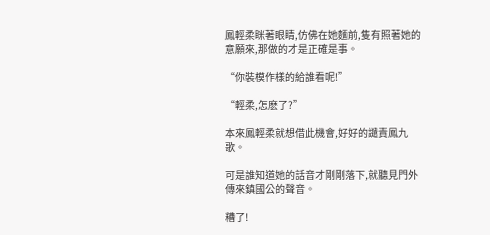鳳輕柔眯著眼睛,仿佛在她麵前,隻有照著她的意願來,那做的才是正確是事。

“你裝模作樣的給誰看呢!”

“輕柔,怎麽了?”

本來鳳輕柔就想借此機會,好好的譴責鳳九歌。

可是誰知道她的話音才剛剛落下,就聽見門外傳來鎮國公的聲音。

糟了!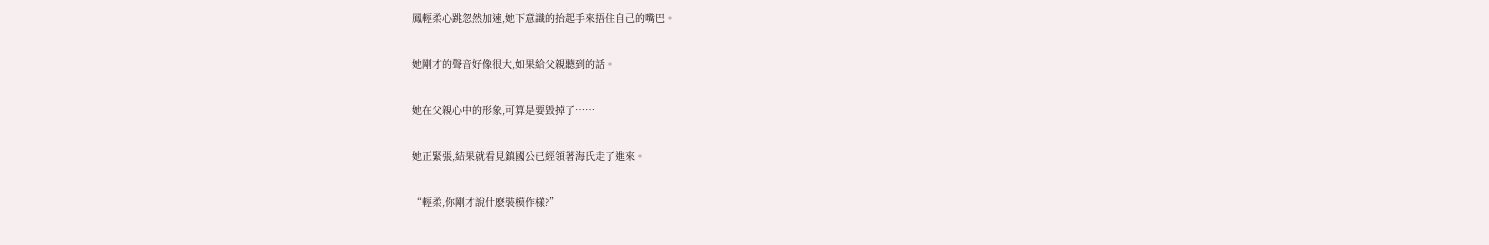鳳輕柔心跳忽然加速,她下意識的抬起手來捂住自己的嘴巴。

她剛才的聲音好像很大,如果給父親聽到的話。

她在父親心中的形象,可算是要毀掉了……

她正緊張,結果就看見鎮國公已經領著海氏走了進來。

“輕柔,你剛才說什麽裝模作樣?”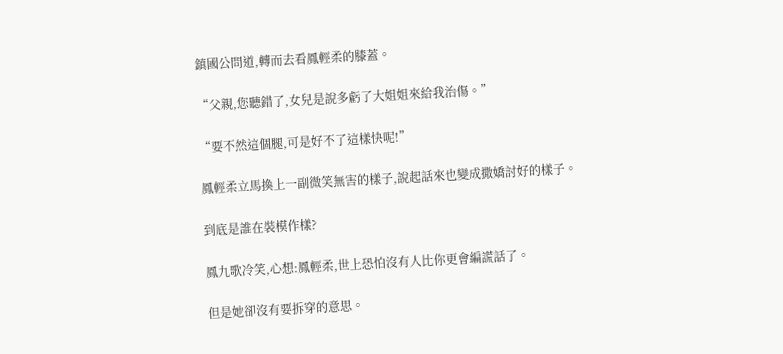鎮國公問道,轉而去看鳳輕柔的膝蓋。

“父親,您聽錯了,女兒是說多虧了大姐姐來給我治傷。”

“要不然這個腿,可是好不了這樣快呢!”

鳳輕柔立馬換上一副微笑無害的樣子,說起話來也變成撒嬌討好的樣子。

到底是誰在裝模作樣?

鳳九歌冷笑,心想:鳳輕柔,世上恐怕沒有人比你更會編謊話了。

但是她卻沒有要拆穿的意思。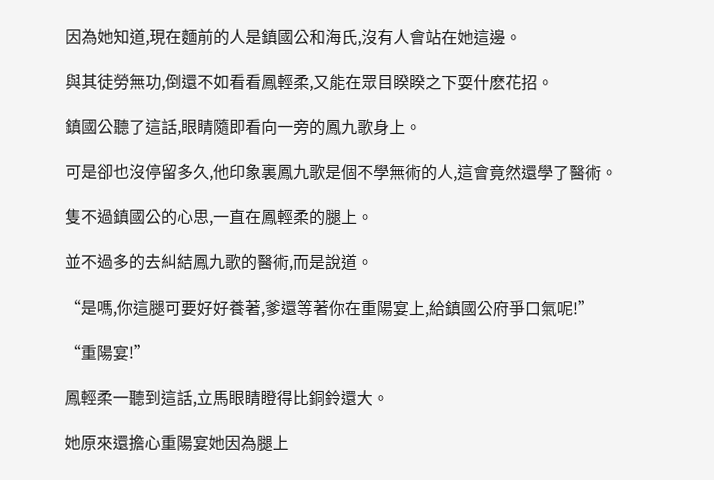因為她知道,現在麵前的人是鎮國公和海氏,沒有人會站在她這邊。

與其徒勞無功,倒還不如看看鳳輕柔,又能在眾目睽睽之下耍什麽花招。

鎮國公聽了這話,眼睛隨即看向一旁的鳳九歌身上。

可是卻也沒停留多久,他印象裏鳳九歌是個不學無術的人,這會竟然還學了醫術。

隻不過鎮國公的心思,一直在鳳輕柔的腿上。

並不過多的去糾結鳳九歌的醫術,而是說道。

“是嗎,你這腿可要好好養著,爹還等著你在重陽宴上,給鎮國公府爭口氣呢!”

“重陽宴!”

鳳輕柔一聽到這話,立馬眼睛瞪得比銅鈴還大。

她原來還擔心重陽宴她因為腿上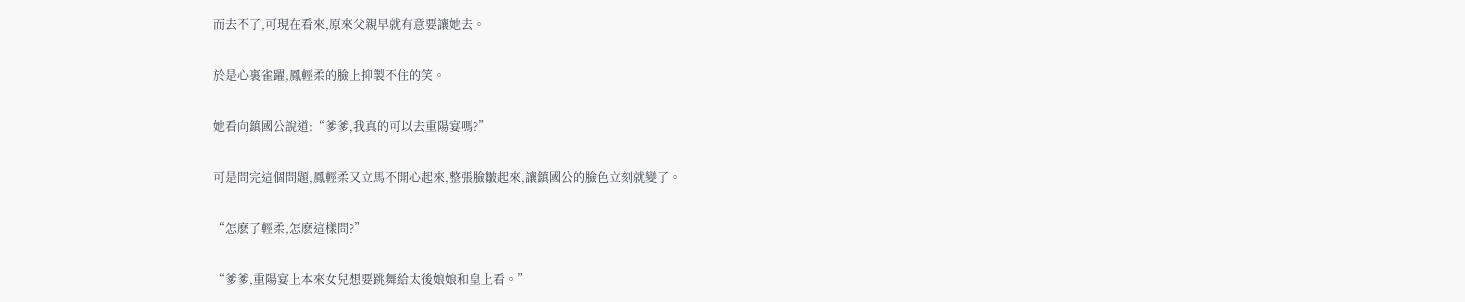而去不了,可現在看來,原來父親早就有意要讓她去。

於是心裏雀躍,鳳輕柔的臉上抑製不住的笑。

她看向鎮國公說道:“爹爹,我真的可以去重陽宴嗎?”

可是問完這個問題,鳳輕柔又立馬不開心起來,整張臉皺起來,讓鎮國公的臉色立刻就變了。

“怎麽了輕柔,怎麽這樣問?”

“爹爹,重陽宴上本來女兒想要跳舞給太後娘娘和皇上看。”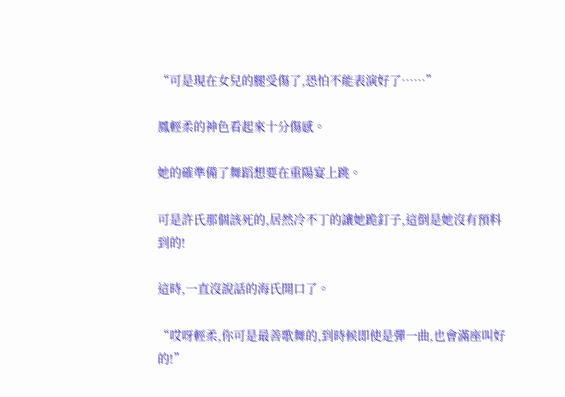“可是現在女兒的腿受傷了,恐怕不能表演好了……”

鳳輕柔的神色看起來十分傷感。

她的確準備了舞蹈想要在重陽宴上跳。

可是許氏那個該死的,居然冷不丁的讓她跪釘子,這倒是她沒有預料到的!

這時,一直沒說話的海氏開口了。

“哎呀輕柔,你可是最善歌舞的,到時候即使是彈一曲,也會滿座叫好的!”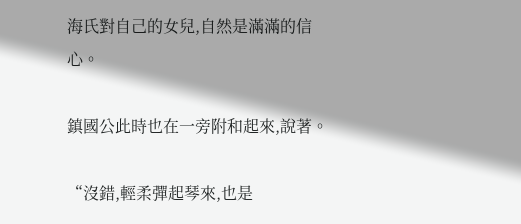海氏對自己的女兒,自然是滿滿的信心。

鎮國公此時也在一旁附和起來,說著。

“沒錯,輕柔彈起琴來,也是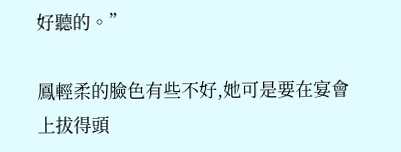好聽的。”

鳳輕柔的臉色有些不好,她可是要在宴會上拔得頭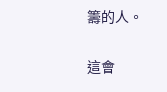籌的人。

這會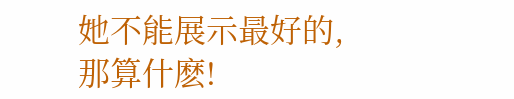她不能展示最好的,那算什麽!